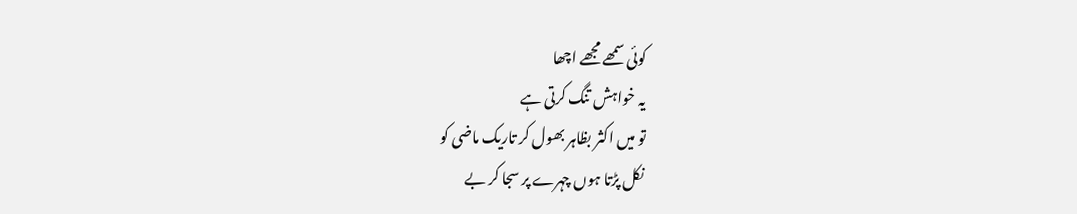کوئی سمھے مجھے اچھا
یہ خواہش تنگ کرتی ہے
تو میں اکثر بظاہر بھول کر تاریک ماضی کو
نکل پڑتا ہوں چہرے پر سجا کر بے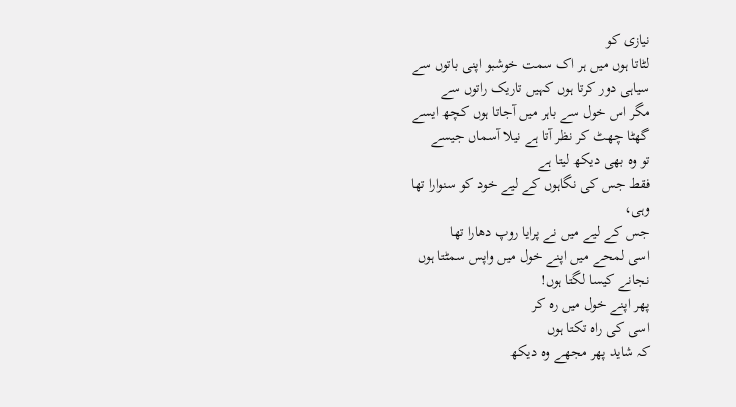نیازی کو
لٹاتا ہوں میں ہر اک سمت خوشبو اپنی باتوں سے
سیاہی دور کرتا ہوں کہیں تاریک راتوں سے
مگر اس خول سے باہر میں آجاتا ہوں کچھ ایسے
گھٹا چھٹ کر نظر آتا ہے نیلا آسماں جیسے
تو وہ بھی دیکھ لیتا ہے
فقط جس کی نگاہوں کے لیے خود کو سنوارا تھا
وہی،
جس کے لیے میں نے پرایا روپ دھارا تھا
اسی لمحے میں اپنے خول میں واپس سمٹتا ہوں
نجانے کیسا لگتا ہوں!
پھر اپنے خول میں رہ کر
اسی کی راہ تکتا ہوں
کہ شاید پھر مجھے وہ دیکھ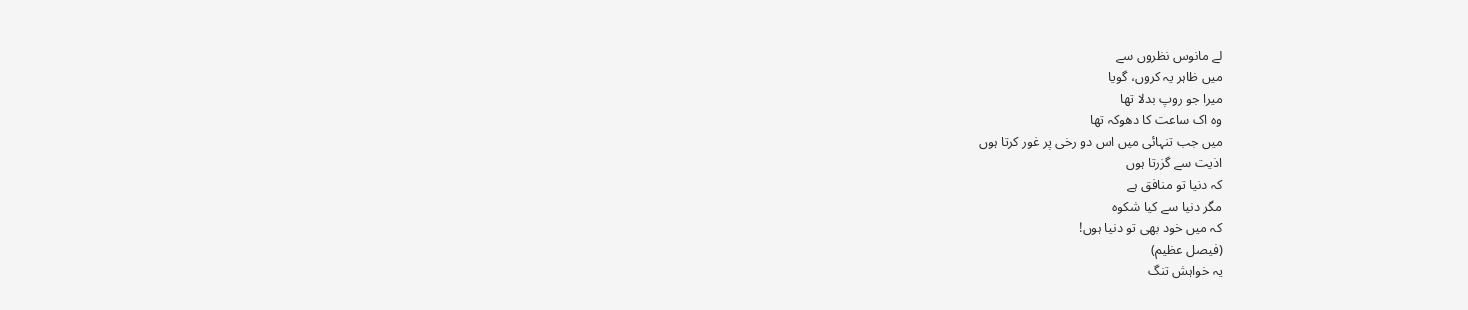لے مانوس نظروں سے
میں ظاہر یہ کروں، گویا
میرا جو روپ بدلا تھا
وہ اک ساعت کا دھوکہ تھا
میں جب تنہائی میں اس دو رخی پر غور کرتا ہوں
اذیت سے گزرتا ہوں
کہ دنیا تو منافق ہے
مگر دنیا سے کیا شکوہ
کہ میں خود بھی تو دنیا ہوں!
(فیصل عظیم)
یہ خواہش تنگ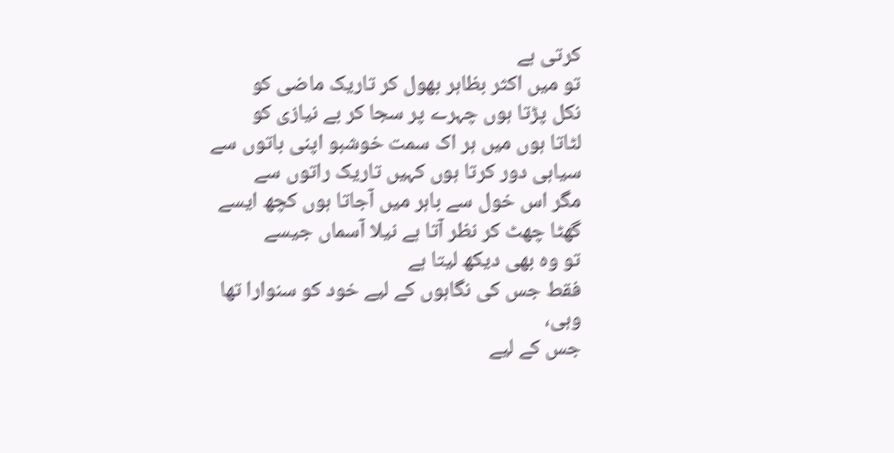کرتی ہے
تو میں اکثر بظاہر بھول کر تاریک ماضی کو
نکل پڑتا ہوں چہرے پر سجا کر بے نیازی کو
لٹاتا ہوں میں ہر اک سمت خوشبو اپنی باتوں سے
سیاہی دور کرتا ہوں کہیں تاریک راتوں سے
مگر اس خول سے باہر میں آجاتا ہوں کچھ ایسے
گھٹا چھٹ کر نظر آتا ہے نیلا آسماں جیسے
تو وہ بھی دیکھ لیتا ہے
فقط جس کی نگاہوں کے لیے خود کو سنوارا تھا
وہی،
جس کے لیے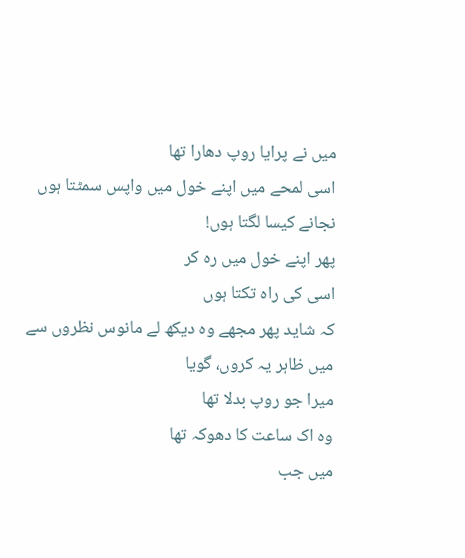میں نے پرایا روپ دھارا تھا
اسی لمحے میں اپنے خول میں واپس سمٹتا ہوں
نجانے کیسا لگتا ہوں!
پھر اپنے خول میں رہ کر
اسی کی راہ تکتا ہوں
کہ شاید پھر مجھے وہ دیکھ لے مانوس نظروں سے
میں ظاہر یہ کروں، گویا
میرا جو روپ بدلا تھا
وہ اک ساعت کا دھوکہ تھا
میں جب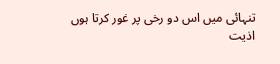تنہائی میں اس دو رخی پر غور کرتا ہوں
اذیت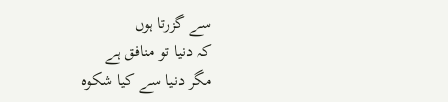سے گزرتا ہوں
کہ دنیا تو منافق ہے
مگر دنیا سے کیا شکوہ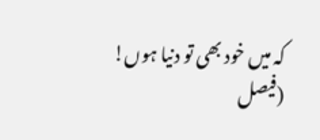کہ میں خود بھی تو دنیا ہوں!
(فیصل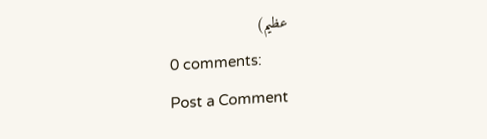عظیم)
0 comments:
Post a Comment